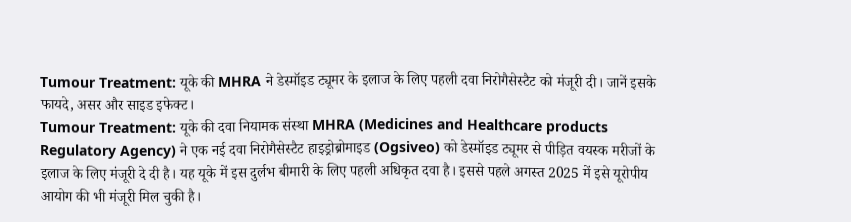Tumour Treatment: यूके की MHRA ने डेस्मॉइड ट्यूमर के इलाज के लिए पहली दवा निरोगैसेस्टैट को मंजूरी दी। जानें इसके फायदे, असर और साइड इफेक्ट।
Tumour Treatment: यूके की दवा नियामक संस्था MHRA (Medicines and Healthcare products Regulatory Agency) ने एक नई दवा निरोगैसेस्टैट हाइड्रोब्रोमाइड (Ogsiveo) को डेस्मॉइड ट्यूमर से पीड़ित वयस्क मरीजों के इलाज के लिए मंजूरी दे दी है। यह यूके में इस दुर्लभ बीमारी के लिए पहली अधिकृत दवा है। इससे पहले अगस्त 2025 में इसे यूरोपीय आयोग की भी मंजूरी मिल चुकी है।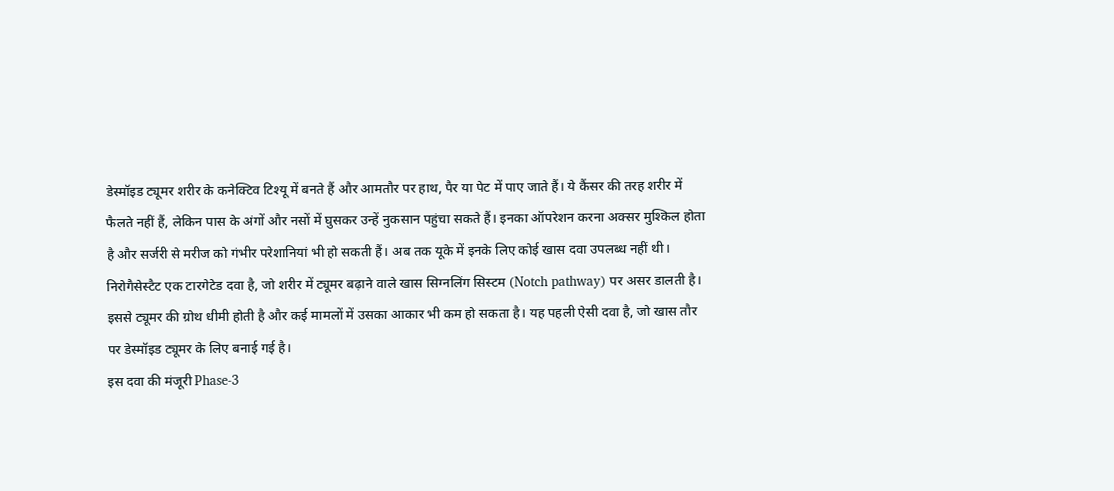डेस्मॉइड ट्यूमर शरीर के कनेक्टिव टिश्यू में बनते हैं और आमतौर पर हाथ, पैर या पेट में पाए जाते हैं। ये कैंसर की तरह शरीर में फैलते नहीं हैं, लेकिन पास के अंगों और नसों में घुसकर उन्हें नुकसान पहुंचा सकते हैं। इनका ऑपरेशन करना अक्सर मुश्किल होता है और सर्जरी से मरीज को गंभीर परेशानियां भी हो सकती हैं। अब तक यूके में इनके लिए कोई खास दवा उपलब्ध नहीं थी।
निरोगैसेस्टैट एक टारगेटेड दवा है, जो शरीर में ट्यूमर बढ़ाने वाले खास सिग्नलिंग सिस्टम (Notch pathway) पर असर डालती है। इससे ट्यूमर की ग्रोथ धीमी होती है और कई मामलों में उसका आकार भी कम हो सकता है। यह पहली ऐसी दवा है, जो खास तौर पर डेस्मॉइड ट्यूमर के लिए बनाई गई है।
इस दवा की मंजूरी Phase-3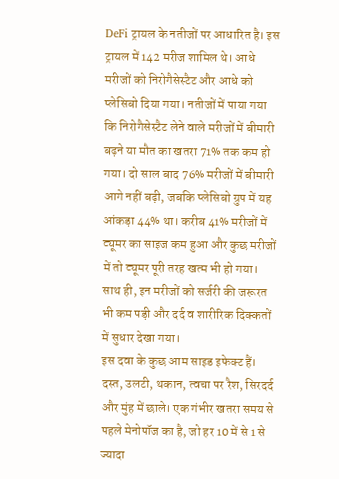DeFi ट्रायल के नतीजों पर आधारित है। इस ट्रायल में 142 मरीज शामिल थे। आधे मरीजों को निरोगैसेस्टैट और आधे को प्लेसिबो दिया गया। नतीजों में पाया गया कि निरोगैसेस्टैट लेने वाले मरीजों में बीमारी बढ़ने या मौत का खतरा 71% तक कम हो गया। दो साल बाद 76% मरीजों में बीमारी आगे नहीं बढ़ी, जबकि प्लेसिबो ग्रुप में यह आंकड़ा 44% था। करीब 41% मरीजों में ट्यूमर का साइज कम हुआ और कुछ मरीजों में तो ट्यूमर पूरी तरह खत्म भी हो गया। साथ ही, इन मरीजों को सर्जरी की जरूरत भी कम पड़ी और दर्द व शारीरिक दिक्कतों में सुधार देखा गया।
इस दवा के कुछ आम साइड इफेक्ट हैं। दस्त, उलटी, थकान, त्वचा पर रैश, सिरदर्द और मुंह में छाले। एक गंभीर खतरा समय से पहले मेनोपॉज का है, जो हर 10 में से 1 से ज्यादा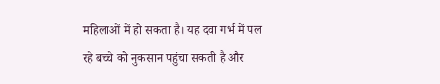महिलाओं में हो सकता है। यह दवा गर्भ में पल रहे बच्चे को नुकसान पहुंचा सकती है और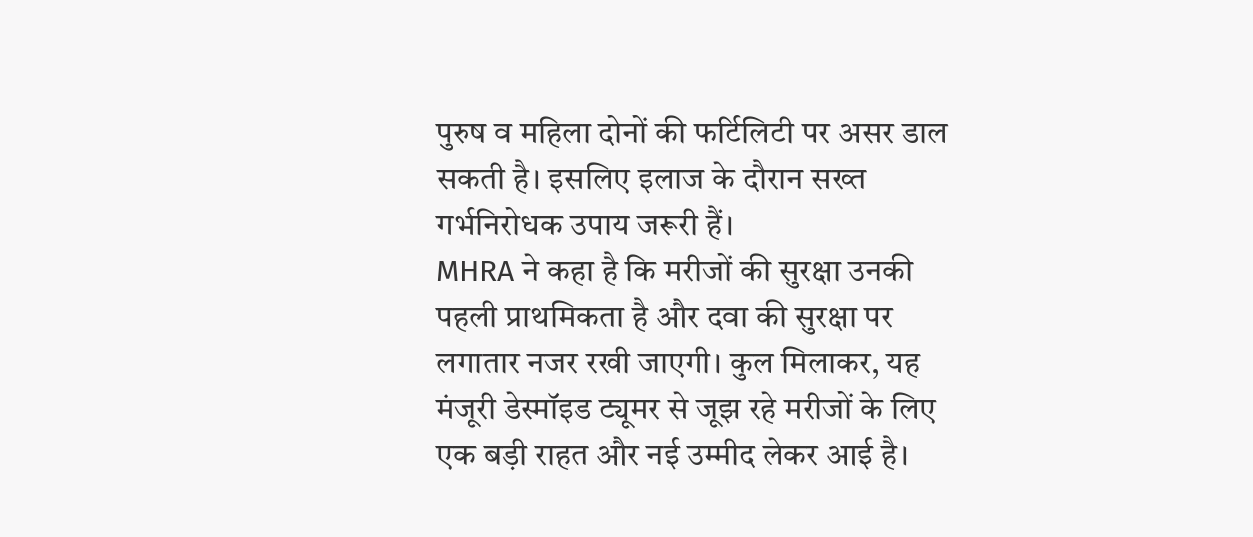पुरुष व महिला दोनों की फर्टिलिटी पर असर डाल सकती है। इसलिए इलाज के दौरान सख्त गर्भनिरोधक उपाय जरूरी हैं।
MHRA ने कहा है कि मरीजों की सुरक्षा उनकी पहली प्राथमिकता है और दवा की सुरक्षा पर लगातार नजर रखी जाएगी। कुल मिलाकर, यह मंजूरी डेस्मॉइड ट्यूमर से जूझ रहे मरीजों के लिए एक बड़ी राहत और नई उम्मीद लेकर आई है।